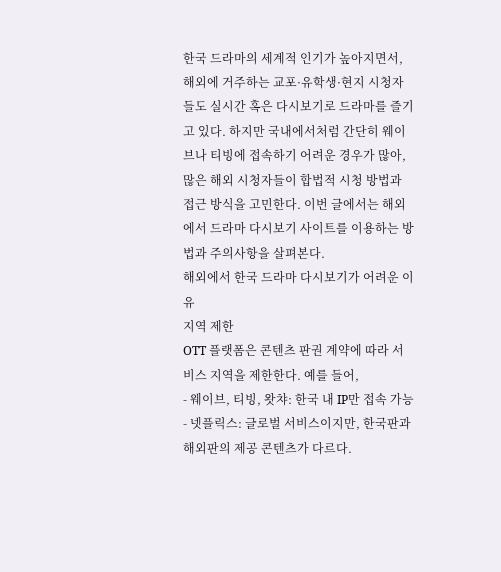한국 드라마의 세계적 인기가 높아지면서, 해외에 거주하는 교포·유학생·현지 시청자들도 실시간 혹은 다시보기로 드라마를 즐기고 있다. 하지만 국내에서처럼 간단히 웨이브나 티빙에 접속하기 어려운 경우가 많아, 많은 해외 시청자들이 합법적 시청 방법과 접근 방식을 고민한다. 이번 글에서는 해외에서 드라마 다시보기 사이트를 이용하는 방법과 주의사항을 살펴본다.
해외에서 한국 드라마 다시보기가 어려운 이유
지역 제한
OTT 플랫폼은 콘텐츠 판권 계약에 따라 서비스 지역을 제한한다. 예를 들어,
- 웨이브, 티빙, 왓챠: 한국 내 IP만 접속 가능
- 넷플릭스: 글로벌 서비스이지만, 한국판과 해외판의 제공 콘텐츠가 다르다.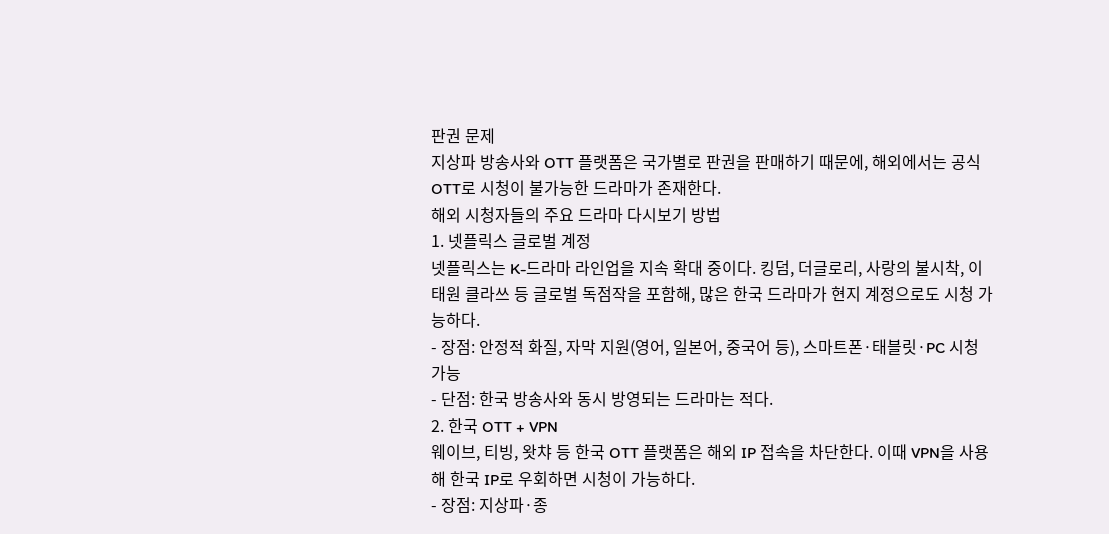판권 문제
지상파 방송사와 OTT 플랫폼은 국가별로 판권을 판매하기 때문에, 해외에서는 공식 OTT로 시청이 불가능한 드라마가 존재한다.
해외 시청자들의 주요 드라마 다시보기 방법
1. 넷플릭스 글로벌 계정
넷플릭스는 K-드라마 라인업을 지속 확대 중이다. 킹덤, 더글로리, 사랑의 불시착, 이태원 클라쓰 등 글로벌 독점작을 포함해, 많은 한국 드라마가 현지 계정으로도 시청 가능하다.
- 장점: 안정적 화질, 자막 지원(영어, 일본어, 중국어 등), 스마트폰·태블릿·PC 시청 가능
- 단점: 한국 방송사와 동시 방영되는 드라마는 적다.
2. 한국 OTT + VPN
웨이브, 티빙, 왓챠 등 한국 OTT 플랫폼은 해외 IP 접속을 차단한다. 이때 VPN을 사용해 한국 IP로 우회하면 시청이 가능하다.
- 장점: 지상파·종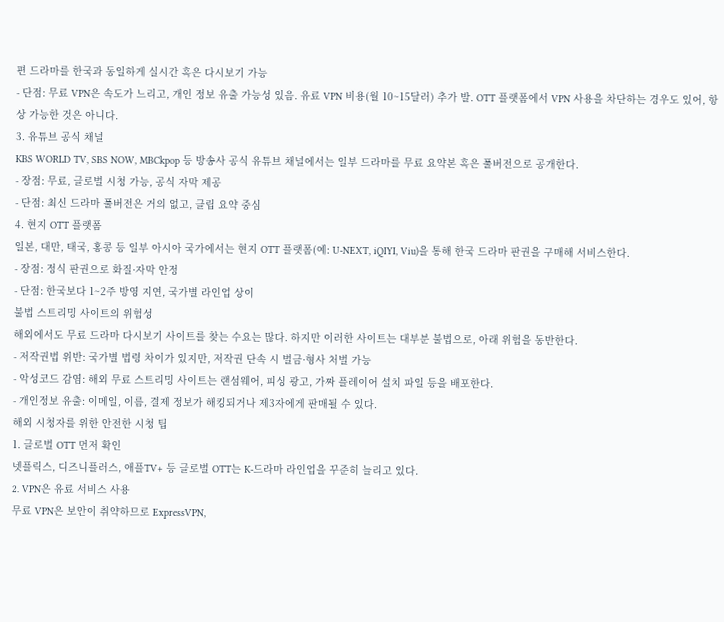편 드라마를 한국과 동일하게 실시간 혹은 다시보기 가능
- 단점: 무료 VPN은 속도가 느리고, 개인 정보 유출 가능성 있음. 유료 VPN 비용(월 10~15달러) 추가 발. OTT 플랫폼에서 VPN 사용을 차단하는 경우도 있어, 항상 가능한 것은 아니다.
3. 유튜브 공식 채널
KBS WORLD TV, SBS NOW, MBCkpop 등 방송사 공식 유튜브 채널에서는 일부 드라마를 무료 요약본 혹은 풀버전으로 공개한다.
- 장점: 무료, 글로벌 시청 가능, 공식 자막 제공
- 단점: 최신 드라마 풀버전은 거의 없고, 클립 요약 중심
4. 현지 OTT 플랫폼
일본, 대만, 태국, 홍콩 등 일부 아시아 국가에서는 현지 OTT 플랫폼(예: U-NEXT, iQIYI, Viu)을 통해 한국 드라마 판권을 구매해 서비스한다.
- 장점: 정식 판권으로 화질·자막 안정
- 단점: 한국보다 1~2주 방영 지연, 국가별 라인업 상이
불법 스트리밍 사이트의 위험성
해외에서도 무료 드라마 다시보기 사이트를 찾는 수요는 많다. 하지만 이러한 사이트는 대부분 불법으로, 아래 위험을 동반한다.
- 저작권법 위반: 국가별 법령 차이가 있지만, 저작권 단속 시 벌금·형사 처벌 가능
- 악성코드 감염: 해외 무료 스트리밍 사이트는 랜섬웨어, 피싱 광고, 가짜 플레이어 설치 파일 등을 배포한다.
- 개인정보 유출: 이메일, 이름, 결제 정보가 해킹되거나 제3자에게 판매될 수 있다.
해외 시청자를 위한 안전한 시청 팁
1. 글로벌 OTT 먼저 확인
넷플릭스, 디즈니플러스, 애플TV+ 등 글로벌 OTT는 K-드라마 라인업을 꾸준히 늘리고 있다.
2. VPN은 유료 서비스 사용
무료 VPN은 보안이 취약하므로 ExpressVPN,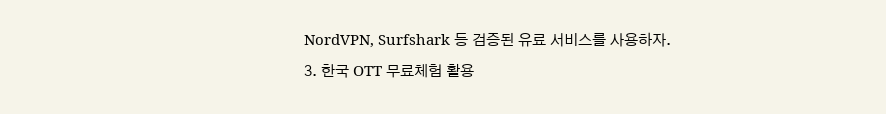NordVPN, Surfshark 등 검증된 유료 서비스를 사용하자.
3. 한국 OTT 무료체험 활용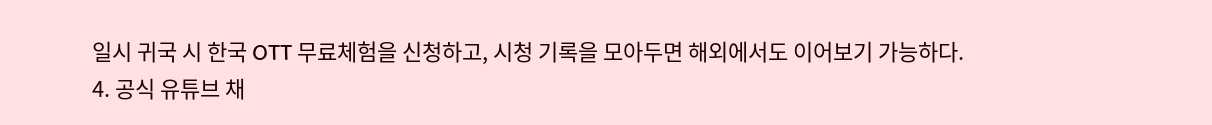일시 귀국 시 한국 OTT 무료체험을 신청하고, 시청 기록을 모아두면 해외에서도 이어보기 가능하다.
4. 공식 유튜브 채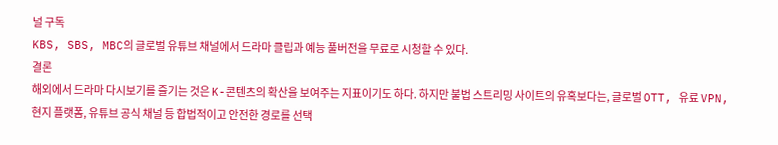널 구독
KBS, SBS, MBC의 글로벌 유튜브 채널에서 드라마 클립과 예능 풀버전을 무료로 시청할 수 있다.
결론
해외에서 드라마 다시보기를 즐기는 것은 K-콘텐츠의 확산을 보여주는 지표이기도 하다. 하지만 불법 스트리밍 사이트의 유혹보다는, 글로벌 OTT, 유료 VPN, 현지 플랫폼, 유튜브 공식 채널 등 합법적이고 안전한 경로를 선택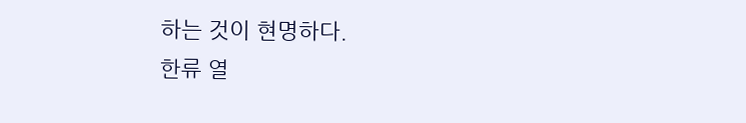하는 것이 현명하다.
한류 열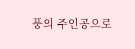풍의 주인공으로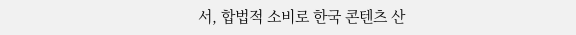서, 합법적 소비로 한국 콘텐츠 산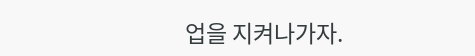업을 지켜나가자.